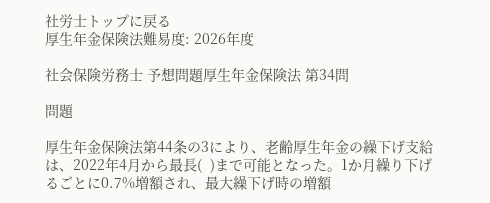社労士トップに戻る
厚生年金保険法難易度: 2026年度

社会保険労務士 予想問題厚生年金保険法 第34問

問題

厚生年金保険法第44条の3により、老齢厚生年金の繰下げ支給は、2022年4月から最長(  )まで可能となった。1か月繰り下げるごとに0.7%増額され、最大繰下げ時の増額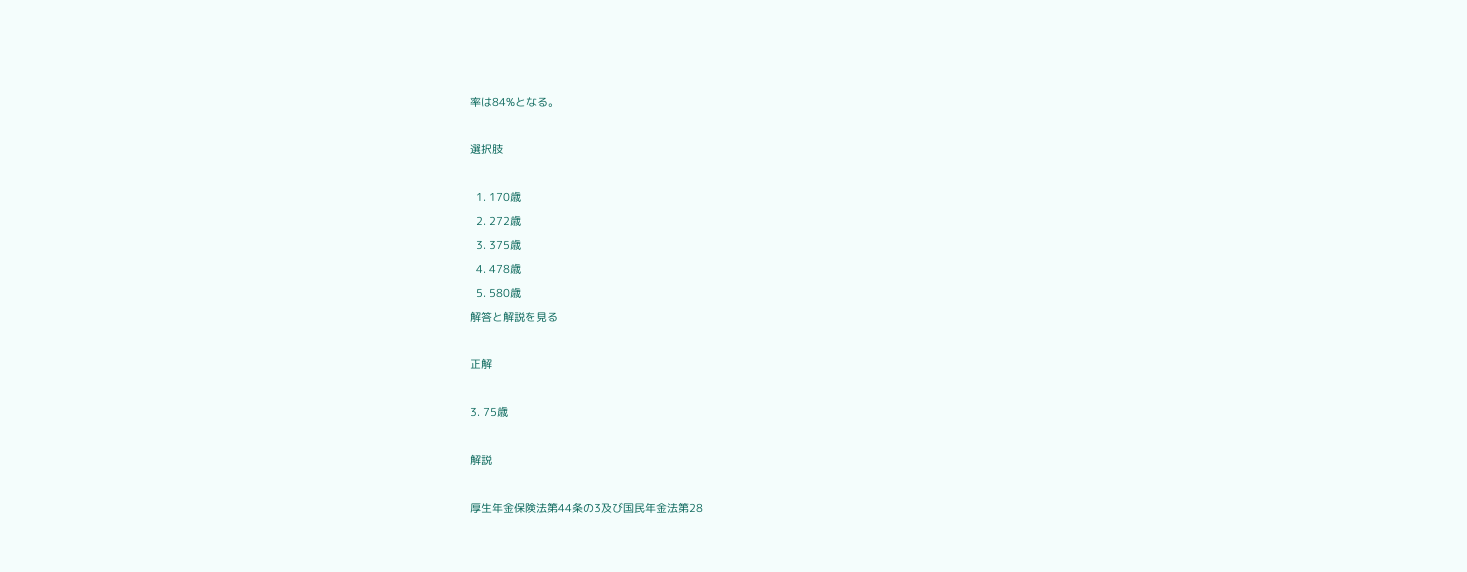率は84%となる。

選択肢

  1. 170歳
  2. 272歳
  3. 375歳
  4. 478歳
  5. 580歳
解答と解説を見る

正解

3. 75歳

解説

厚生年金保険法第44条の3及び国民年金法第28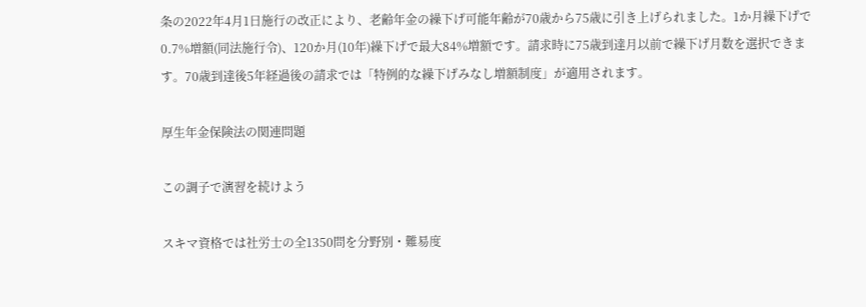条の2022年4月1日施行の改正により、老齢年金の繰下げ可能年齢が70歳から75歳に引き上げられました。1か月繰下げで0.7%増額(同法施行令)、120か月(10年)繰下げで最大84%増額です。請求時に75歳到達月以前で繰下げ月数を選択できます。70歳到達後5年経過後の請求では「特例的な繰下げみなし増額制度」が適用されます。

厚生年金保険法の関連問題

この調子で演習を続けよう

スキマ資格では社労士の全1350問を分野別・難易度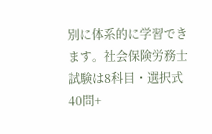別に体系的に学習できます。社会保険労務士試験は8科目・選択式40問+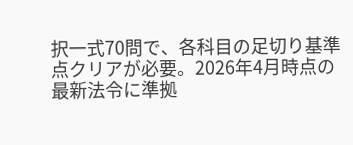択一式70問で、各科目の足切り基準点クリアが必要。2026年4月時点の最新法令に準拠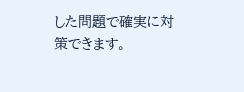した問題で確実に対策できます。